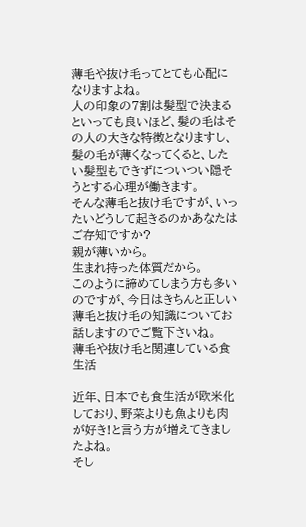薄毛や抜け毛ってとても心配になりますよね。
人の印象の7割は髪型で決まるといっても良いほど、髪の毛はその人の大きな特徴となりますし、髪の毛が薄くなってくると、したい髪型もできずについつい隠そうとする心理が働きます。
そんな薄毛と抜け毛ですが、いったいどうして起きるのかあなたはご存知ですか?
親が薄いから。
生まれ持った体質だから。
このように諦めてしまう方も多いのですが、今日はきちんと正しい薄毛と抜け毛の知識についてお話しますのでご覧下さいね。
薄毛や抜け毛と関連している食生活

近年、日本でも食生活が欧米化しており、野菜よりも魚よりも肉が好き!と言う方が増えてきましたよね。
そし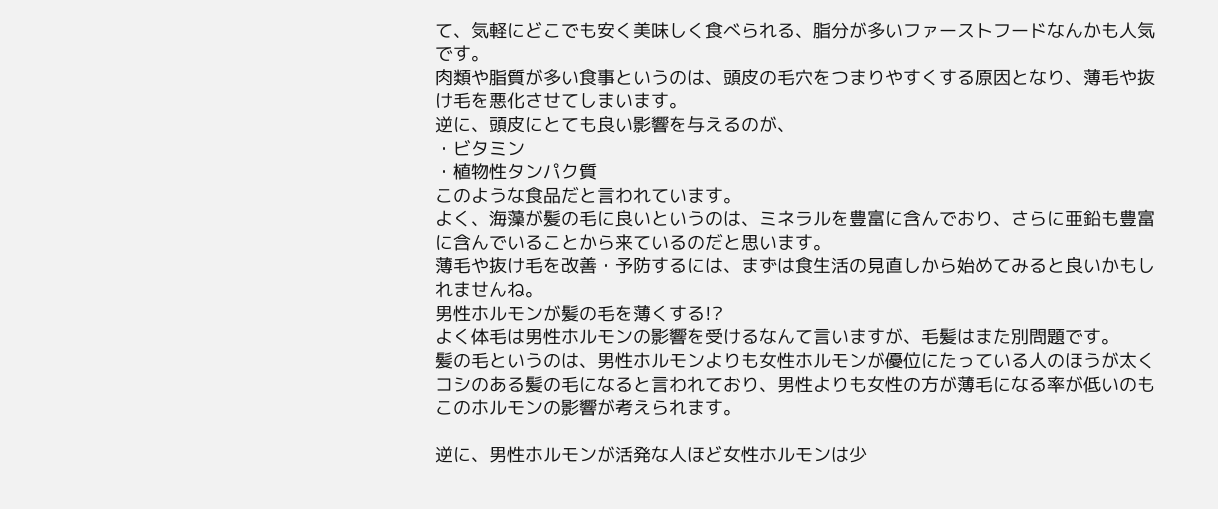て、気軽にどこでも安く美味しく食べられる、脂分が多いファーストフードなんかも人気です。
肉類や脂質が多い食事というのは、頭皮の毛穴をつまりやすくする原因となり、薄毛や抜け毛を悪化させてしまいます。
逆に、頭皮にとても良い影響を与えるのが、
・ビタミン
・植物性タンパク質
このような食品だと言われています。
よく、海藻が髪の毛に良いというのは、ミネラルを豊富に含んでおり、さらに亜鉛も豊富に含んでいることから来ているのだと思います。
薄毛や抜け毛を改善・予防するには、まずは食生活の見直しから始めてみると良いかもしれませんね。
男性ホルモンが髪の毛を薄くする!?
よく体毛は男性ホルモンの影響を受けるなんて言いますが、毛髪はまた別問題です。
髪の毛というのは、男性ホルモンよりも女性ホルモンが優位にたっている人のほうが太くコシのある髪の毛になると言われており、男性よりも女性の方が薄毛になる率が低いのもこのホルモンの影響が考えられます。

逆に、男性ホルモンが活発な人ほど女性ホルモンは少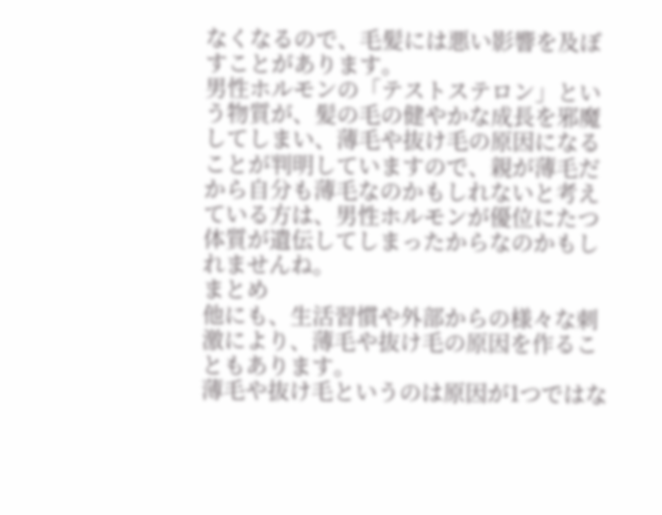なくなるので、毛髪には悪い影響を及ぼすことがあります。
男性ホルモンの「テストステロン」という物質が、髪の毛の健やかな成長を邪魔してしまい、薄毛や抜け毛の原因になることが判明していますので、親が薄毛だから自分も薄毛なのかもしれないと考えている方は、男性ホルモンが優位にたつ体質が遺伝してしまったからなのかもしれませんね。
まとめ
他にも、生活習慣や外部からの様々な刺激により、薄毛や抜け毛の原因を作ることもあります。
薄毛や抜け毛というのは原因が1つではな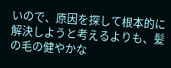いので、原因を探して根本的に解決しようと考えるよりも、髪の毛の健やかな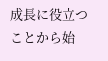成長に役立つことから始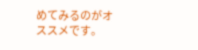めてみるのがオススメです。